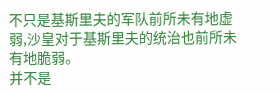不只是基斯里夫的军队前所未有地虚弱,沙皇对于基斯里夫的统治也前所未有地脆弱。
并不是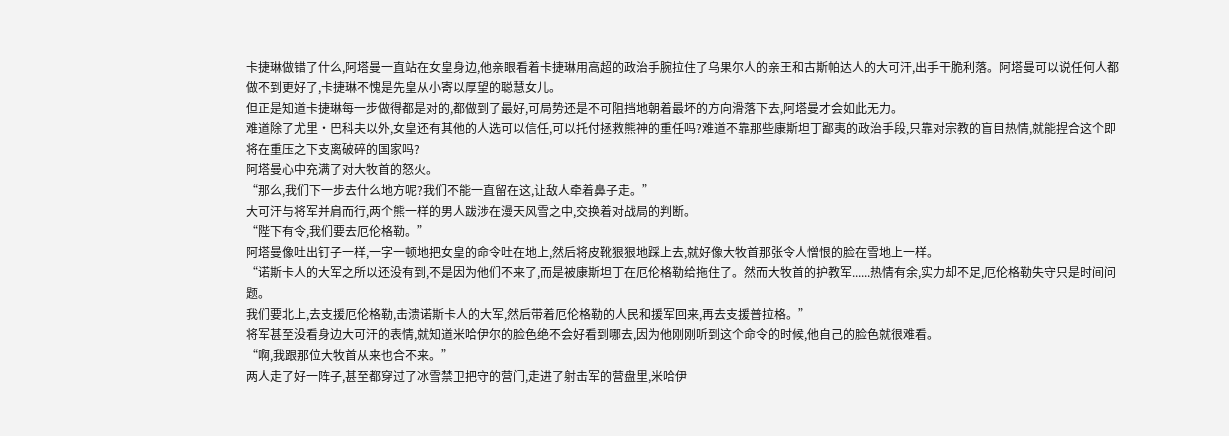卡捷琳做错了什么,阿塔曼一直站在女皇身边,他亲眼看着卡捷琳用高超的政治手腕拉住了乌果尔人的亲王和古斯帕达人的大可汗,出手干脆利落。阿塔曼可以说任何人都做不到更好了,卡捷琳不愧是先皇从小寄以厚望的聪慧女儿。
但正是知道卡捷琳每一步做得都是对的,都做到了最好,可局势还是不可阻挡地朝着最坏的方向滑落下去,阿塔曼才会如此无力。
难道除了尤里·巴科夫以外,女皇还有其他的人选可以信任,可以托付拯救熊神的重任吗?难道不靠那些康斯坦丁鄙夷的政治手段,只靠对宗教的盲目热情,就能捏合这个即将在重压之下支离破碎的国家吗?
阿塔曼心中充满了对大牧首的怒火。
“那么,我们下一步去什么地方呢?我们不能一直留在这,让敌人牵着鼻子走。”
大可汗与将军并肩而行,两个熊一样的男人跋涉在漫天风雪之中,交换着对战局的判断。
“陛下有令,我们要去厄伦格勒。”
阿塔曼像吐出钉子一样,一字一顿地把女皇的命令吐在地上,然后将皮靴狠狠地踩上去,就好像大牧首那张令人憎恨的脸在雪地上一样。
“诺斯卡人的大军之所以还没有到,不是因为他们不来了,而是被康斯坦丁在厄伦格勒给拖住了。然而大牧首的护教军......热情有余,实力却不足,厄伦格勒失守只是时间问题。
我们要北上,去支援厄伦格勒,击溃诺斯卡人的大军,然后带着厄伦格勒的人民和援军回来,再去支援普拉格。”
将军甚至没看身边大可汗的表情,就知道米哈伊尔的脸色绝不会好看到哪去,因为他刚刚听到这个命令的时候,他自己的脸色就很难看。
“啊,我跟那位大牧首从来也合不来。”
两人走了好一阵子,甚至都穿过了冰雪禁卫把守的营门,走进了射击军的营盘里,米哈伊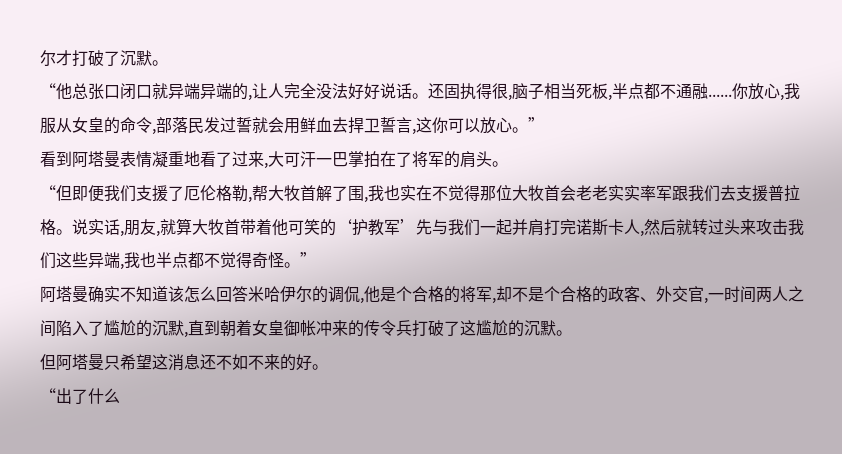尔才打破了沉默。
“他总张口闭口就异端异端的,让人完全没法好好说话。还固执得很,脑子相当死板,半点都不通融......你放心,我服从女皇的命令,部落民发过誓就会用鲜血去捍卫誓言,这你可以放心。”
看到阿塔曼表情凝重地看了过来,大可汗一巴掌拍在了将军的肩头。
“但即便我们支援了厄伦格勒,帮大牧首解了围,我也实在不觉得那位大牧首会老老实实率军跟我们去支援普拉格。说实话,朋友,就算大牧首带着他可笑的‘护教军’先与我们一起并肩打完诺斯卡人,然后就转过头来攻击我们这些异端,我也半点都不觉得奇怪。”
阿塔曼确实不知道该怎么回答米哈伊尔的调侃,他是个合格的将军,却不是个合格的政客、外交官,一时间两人之间陷入了尴尬的沉默,直到朝着女皇御帐冲来的传令兵打破了这尴尬的沉默。
但阿塔曼只希望这消息还不如不来的好。
“出了什么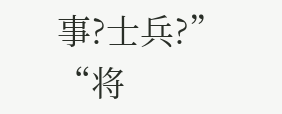事?士兵?”
“将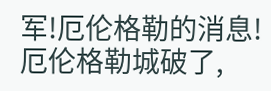军!厄伦格勒的消息!厄伦格勒城破了,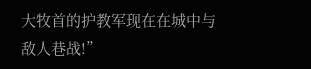大牧首的护教军现在在城中与敌人巷战!”